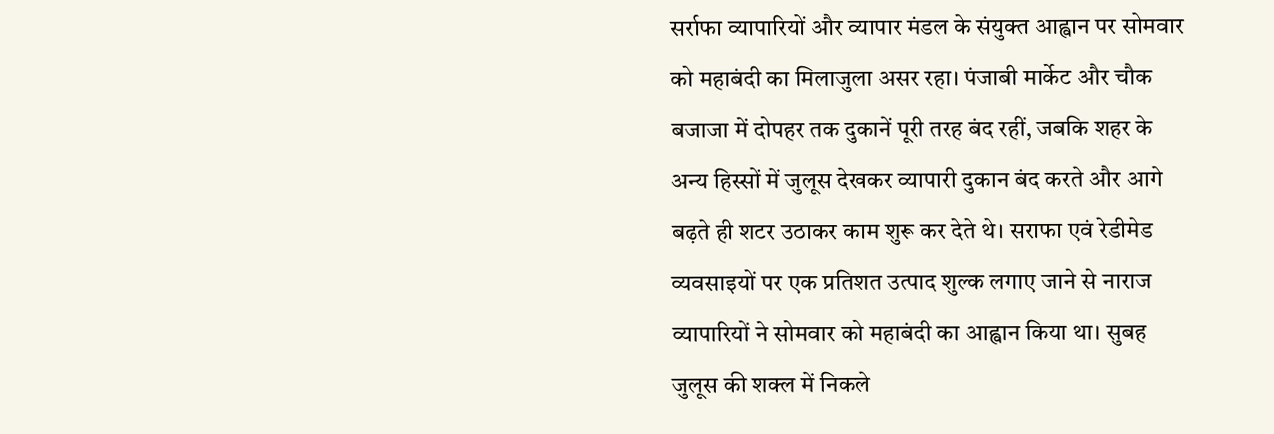सर्राफा व्यापारियों और व्यापार मंडल के संयुक्त आह्वान पर सोमवार को महाबंदी का मिलाजुला असर रहा। पंजाबी मार्केट और चौक बजाजा में दोपहर तक दुकानें पूरी तरह बंद रहीं, जबकि शहर के अन्य हिस्सों में जुलूस देखकर व्यापारी दुकान बंद करते और आगे बढ़ते ही शटर उठाकर काम शुरू कर देते थे। सराफा एवं रेडीमेड व्यवसाइयों पर एक प्रतिशत उत्पाद शुल्क लगाए जाने से नाराज व्यापारियों ने सोमवार को महाबंदी का आह्वान किया था। सुबह जुलूस की शक्ल में निकले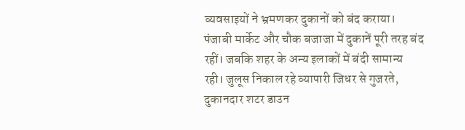व्यवसाइयों ने भ्रमणकर दुकानों को बंद कराया। पंजाबी मार्केट और चौक बजाजा में दुकानें पूरी तरह बंद रहीं। जबकि शहर के अन्य इलाकों में बंदी सामान्य रही। जुलूस निकाल रहे व्यापारी जिधर से गुजरते, दुकानदार शटर डाउन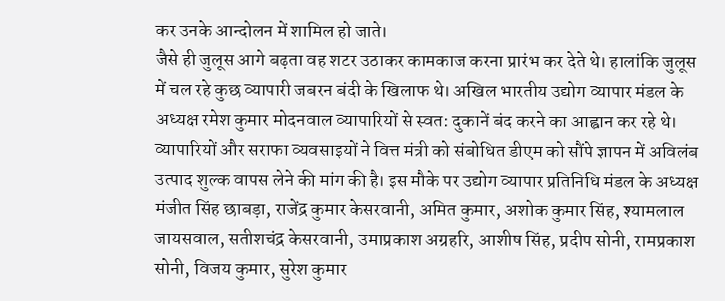कर उनके आन्दोलन में शामिल हो जाते।
जैसे ही जुलूस आगे बढ़ता वह शटर उठाकर कामकाज करना प्रारंभ कर देते थे। हालांकि जुलूस में चल रहे कुछ व्यापारी जबरन बंदी के खिलाफ थे। अखिल भारतीय उद्योग व्यापार मंडल के अध्यक्ष रमेश कुमार मोदनवाल व्यापारियों से स्वत: दुकानें बंद करने का आह्वान कर रहे थे। व्यापारियों और सराफा व्यवसाइयों ने वित्त मंत्री को संबोधित डीएम को सौंपे ज्ञापन में अविलंब उत्पाद शुल्क वापस लेने की मांग की है। इस मौके पर उद्योग व्यापार प्रतिनिधि मंडल के अध्यक्ष मंजीत सिंह छाबड़ा, राजेंद्र कुमार केसरवानी, अमित कुमार, अशोक कुमार सिंह, श्यामलाल जायसवाल, सतीशचंद्र केसरवानी, उमाप्रकाश अग्रहरि, आशीष सिंह, प्रदीप सोनी, रामप्रकाश सोनी, विजय कुमार, सुरेश कुमार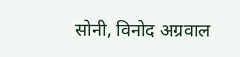सोनी, विनोद अग्रवाल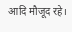आदि मौजूद रहे।